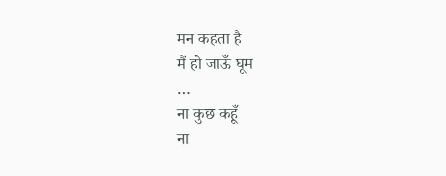मन कहता है
मैं हो जाऊँ घूम
…
ना कुछ कहूँ
ना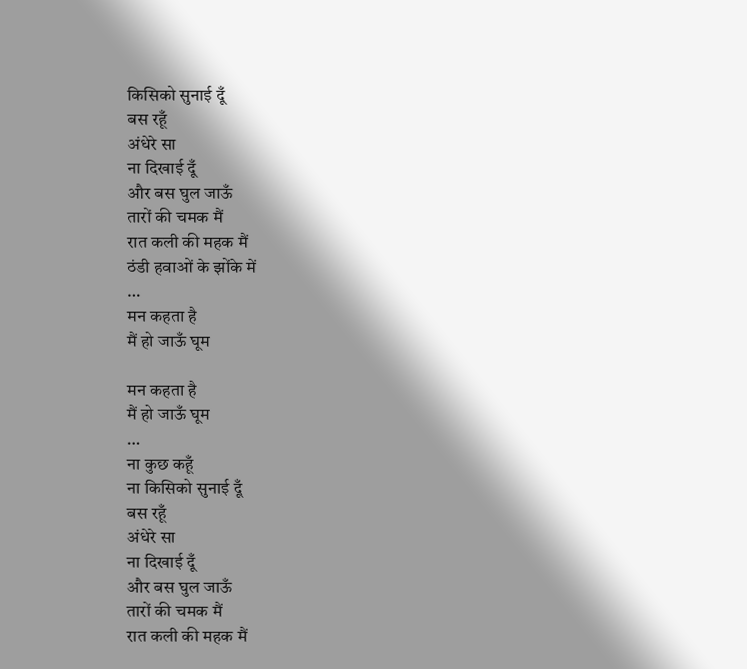किसिको सुनाई दूँ
बस रहूँ
अंधेरे सा
ना दिखाई दूँ
और बस घुल जाऊँ
तारों की चमक मैं
रात कली की महक मैं
ठंडी हवाओं के झोंके में
…
मन कहता है
मैं हो जाऊँ घूम

मन कहता है
मैं हो जाऊँ घूम
…
ना कुछ कहूँ
ना किसिको सुनाई दूँ
बस रहूँ
अंधेरे सा
ना दिखाई दूँ
और बस घुल जाऊँ
तारों की चमक मैं
रात कली की महक मैं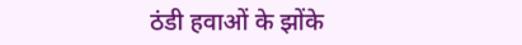ठंडी हवाओं के झोंके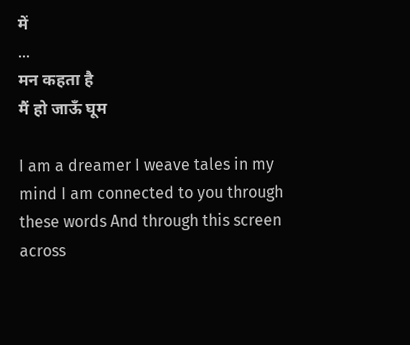में
…
मन कहता है
मैं हो जाऊँ घूम

I am a dreamer I weave tales in my mind I am connected to you through these words And through this screen across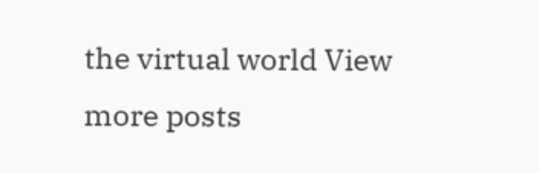the virtual world View more posts